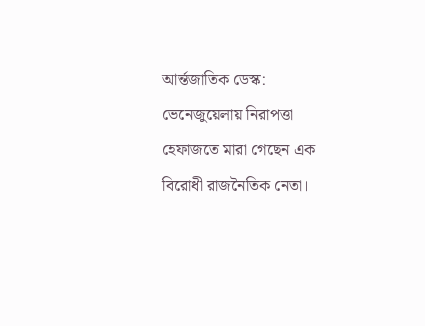আর্ন্তজাতিক ডেস্ক: ভেনেজুয়েলায় নিরাপত্তা হেফাজতে মারা গেছেন এক বিরোধী রাজনৈতিক নেতা।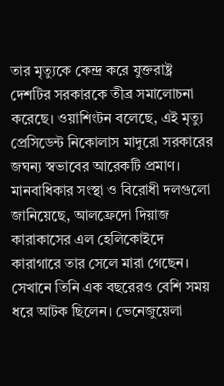তার মৃত্যুকে কেন্দ্র করে যুক্তরাষ্ট্র দেশটির সরকারকে তীব্র সমালোচনা করেছে। ওয়াশিংটন বলেছে, এই মৃত্যু প্রেসিডেন্ট নিকোলাস মাদুরো সরকারের জঘন্য স্বভাবের আরেকটি প্রমাণ। মানবাধিকার সংস্থা ও বিরোধী দলগুলো জানিয়েছে, আলফ্রেদো দিয়াজ কারাকাসের এল হেলিকোইদে কারাগারে তার সেলে মারা গেছেন। সেখানে তিনি এক বছরেরও বেশি সময় ধরে আটক ছিলেন। ভেনেজুয়েলা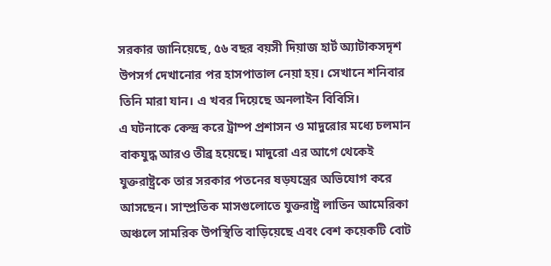সরকার জানিয়েছে, ৫৬ বছর বয়সী দিয়াজ হার্ট অ্যাটাকসদৃশ উপসর্গ দেখানোর পর হাসপাতাল নেয়া হয়। সেখানে শনিবার তিনি মারা যান। এ খবর দিয়েছে অনলাইন বিবিসি।
এ ঘটনাকে কেন্দ্র করে ট্রাম্প প্রশাসন ও মাদুরোর মধ্যে চলমান বাকযুদ্ধ আরও তীব্র হয়েছে। মাদুরো এর আগে থেকেই যুক্তরাষ্ট্রকে তার সরকার পতনের ষড়যন্ত্রের অভিযোগ করে আসছেন। সাম্প্রতিক মাসগুলোতে যুক্তরাষ্ট্র লাতিন আমেরিকা অঞ্চলে সামরিক উপস্থিতি বাড়িয়েছে এবং বেশ কয়েকটি বোট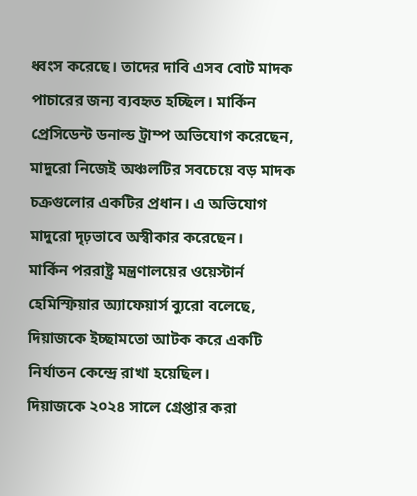ধ্বংস করেছে। তাদের দাবি এসব বোট মাদক পাচারের জন্য ব্যবহৃত হচ্ছিল। মার্কিন প্রেসিডেন্ট ডনাল্ড ট্রাম্প অভিযোগ করেছেন, মাদুরো নিজেই অঞ্চলটির সবচেয়ে বড় মাদক চক্রগুলোর একটির প্রধান। এ অভিযোগ মাদুরো দৃঢ়ভাবে অস্বীকার করেছেন।
মার্কিন পররাষ্ট্র মন্ত্রণালয়ের ওয়েস্টার্ন হেমিস্ফিয়ার অ্যাফেয়ার্স ব্যুরো বলেছে, দিয়াজকে ইচ্ছামতো আটক করে একটি নির্যাতন কেন্দ্রে রাখা হয়েছিল।
দিয়াজকে ২০২৪ সালে গ্রেপ্তার করা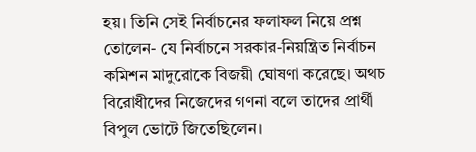হয়। তিনি সেই নির্বাচনের ফলাফল নিয়ে প্রশ্ন তোলেন- যে নির্বাচনে সরকার-নিয়ন্ত্রিত নির্বাচন কমিশন মাদুরোকে বিজয়ী ঘোষণা করেছে। অথচ বিরোধীদের নিজেদের গণনা বলে তাদের প্রার্থী বিপুল ভোটে জিতেছিলেন।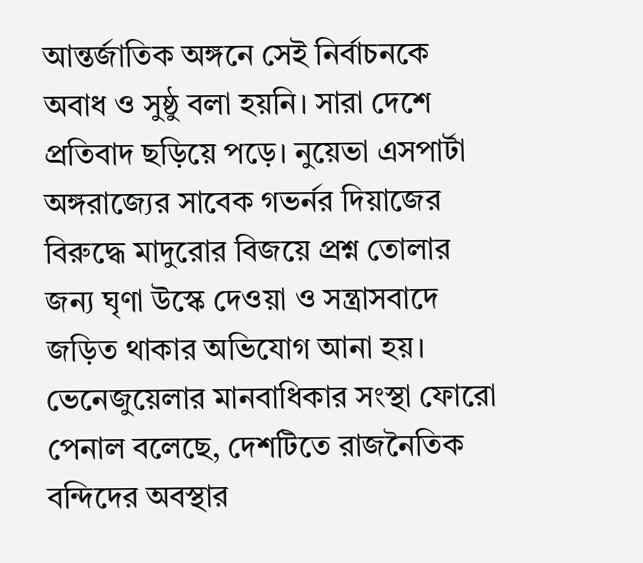আন্তর্জাতিক অঙ্গনে সেই নির্বাচনকে অবাধ ও সুষ্ঠু বলা হয়নি। সারা দেশে প্রতিবাদ ছড়িয়ে পড়ে। নুয়েভা এসপার্টা অঙ্গরাজ্যের সাবেক গভর্নর দিয়াজের বিরুদ্ধে মাদুরোর বিজয়ে প্রশ্ন তোলার জন্য ঘৃণা উস্কে দেওয়া ও সন্ত্রাসবাদে জড়িত থাকার অভিযোগ আনা হয়। ভেনেজুয়েলার মানবাধিকার সংস্থা ফোরো পেনাল বলেছে, দেশটিতে রাজনৈতিক বন্দিদের অবস্থার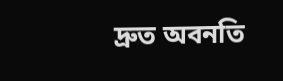দ্রুত অবনতি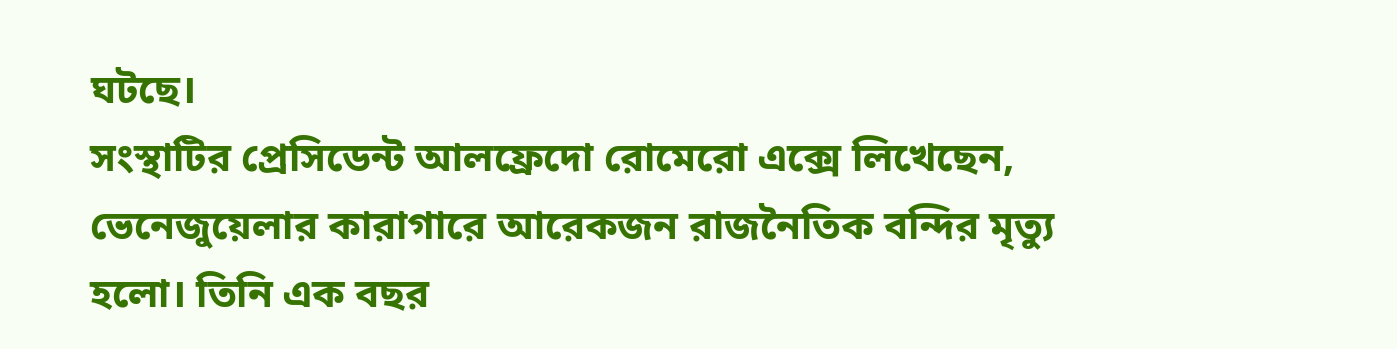ঘটছে।
সংস্থাটির প্রেসিডেন্ট আলফ্রেদো রোমেরো এক্সে লিখেছেন, ভেনেজুয়েলার কারাগারে আরেকজন রাজনৈতিক বন্দির মৃত্যু হলো। তিনি এক বছর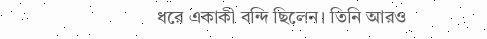ধরে একাকী বন্দি ছিলেন। তিনি আরও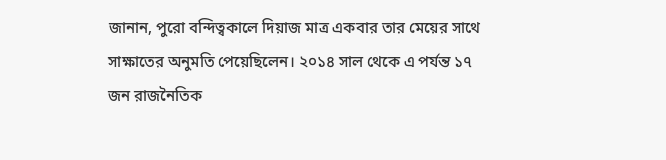জানান, পুরো বন্দিত্বকালে দিয়াজ মাত্র একবার তার মেয়ের সাথে সাক্ষাতের অনুমতি পেয়েছিলেন। ২০১৪ সাল থেকে এ পর্যন্ত ১৭ জন রাজনৈতিক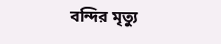বন্দির মৃত্যু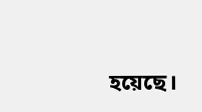হয়েছে।